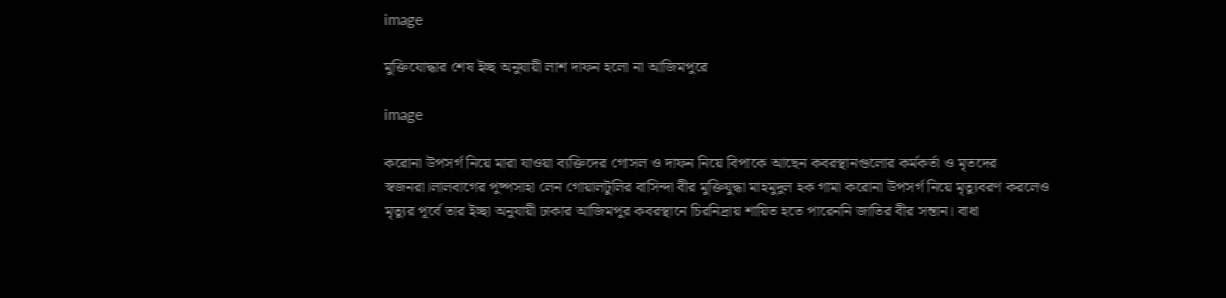image

মুক্তিযোদ্ধার শেষ ইচ্ছ অনুযায়ী লাশ দাফন হলো না আজিমপুরে

image

করোনা উপসর্গ নিয়ে মারা যাওয়া ব্যক্তিদের গোসল ও দাফন নিয়ে বিপাকে আছেন কবরস্থানগুলোর কর্মকর্তা ও মৃতদের স্বজনরা।লালবাগের পুষ্পসাহা লেন গোয়ালটুলির বাসিন্দা বীর মুক্তিযুদ্ধা মাহমুদুল হক গামা করোনা উপসর্গ নিয়ে মৃত্যুবরণ করলেও মৃত্যুর পূর্বে তার ইচ্ছা অনুযায়ী ঢাকার আজিমপুর কবরস্থানে চিরনিদ্রায় শায়িত হতে পারেননি জাতির বীর সন্তান। বাধা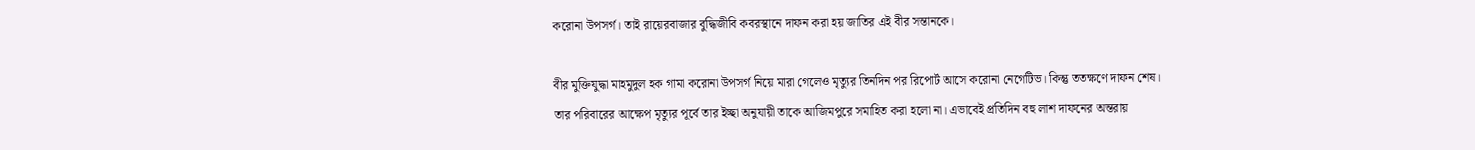করোনা উপসর্গ। তাই রায়েরবাজার বুদ্ধিজীবি কবরস্থানে দাফন করা হয় জাতির এই বীর সন্তানকে।

বীর মুক্তিযুদ্ধা মাহমুদুল হক গামা করোনা উপসর্গ নিয়ে মারা গেলেও মৃত্যুর তিনদিন পর রিপোর্ট আসে করোনা নেগেটিভ। কিন্তু ততক্ষণে দাফন শেষ। তার পরিবারের আক্ষেপ মৃত্যুর পূর্বে তার ইচ্ছা অনুযায়ী তাকে আজিমপুরে সমাহিত করা হলো না। এভাবেই প্রতিদিন বহু লাশ দাফনের অন্তরায়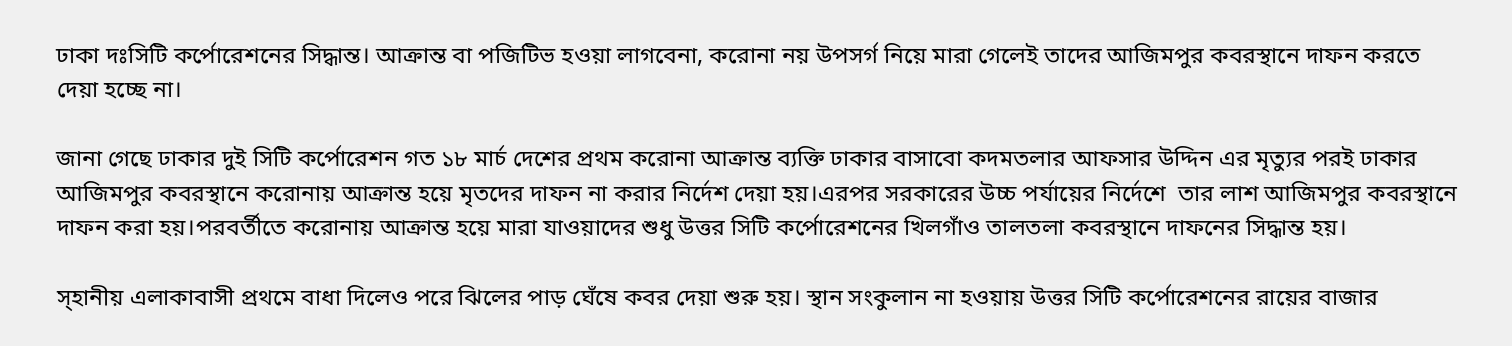ঢাকা দঃসিটি কর্পোরেশনের সিদ্ধান্ত। আক্রান্ত বা পজিটিভ হওয়া লাগবেনা, করোনা নয় উপসর্গ নিয়ে মারা গেলেই তাদের আজিমপুর কবরস্থানে দাফন করতে দেয়া হচ্ছে না।

জানা গেছে ঢাকার দুই সিটি কর্পোরেশন গত ১৮ মার্চ দেশের প্রথম করোনা আক্রান্ত ব্যক্তি ঢাকার বাসাবো কদমতলার আফসার উদ্দিন এর মৃত্যুর পরই ঢাকার আজিমপুর কবরস্থানে করোনায় আক্রান্ত হয়ে মৃতদের দাফন না করার নির্দেশ দেয়া হয়।এরপর সরকারের উচ্চ পর্যায়ের নির্দেশে  তার লাশ আজিমপুর কবরস্থানে দাফন করা হয়।পরবর্তীতে করোনায় আক্রান্ত হয়ে মারা যাওয়াদের শুধু উত্তর সিটি কর্পোরেশনের খিলগাঁও তালতলা কবরস্থানে দাফনের সিদ্ধান্ত হয়।

স্হানীয় এলাকাবাসী প্রথমে বাধা দিলেও পরে ঝিলের পাড় ঘেঁষে কবর দেয়া শুরু হয়। স্থান সংকুলান না হওয়ায় উত্তর সিটি কর্পোরেশনের রায়ের বাজার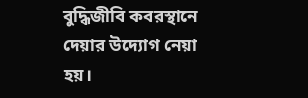বুদ্ধিজীবি কবরস্থানে দেয়ার উদ্যোগ নেয়া হয়।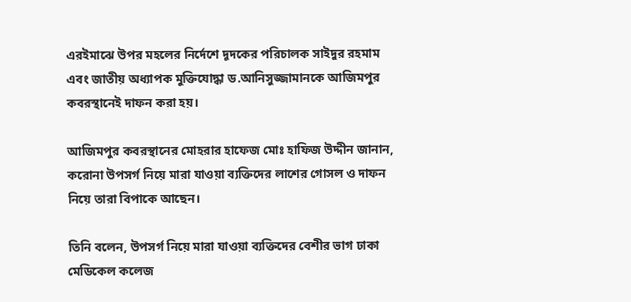এরইমাঝে উপর মহলের নির্দেশে দূদকের পরিচালক সাইদুর রহমাম এবং জাতীয় অধ্যাপক মুক্তিযোদ্ধা ড.আনিসুজ্জামানকে আজিমপুর কবরস্থানেই দাফন করা হয়।

আজিমপুর কবরস্থানের মোহরার হাফেজ মোঃ হাফিজ উদ্দীন জানান, করোনা উপসর্গ নিয়ে মারা যাওয়া ব্যক্তিদের লাশের গোসল ও দাফন নিয়ে তারা বিপাকে আছেন।

তিনি বলেন, উপসর্গ নিয়ে মারা যাওয়া ব্যক্তিদের বেশীর ভাগ ঢাকা মেডিকেল কলেজ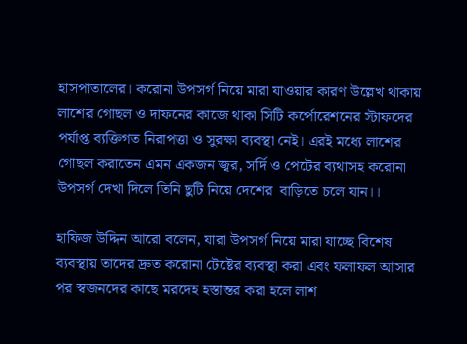হাসপাতালের। করোনা উপসর্গ নিয়ে মারা যাওয়ার কারণ উল্লেখ থাকায় লাশের গোছল ও দাফনের কাজে থাকা সিটি কর্পোরেশনের স্টাফদের পর্যাপ্ত ব্যক্তিগত নিরাপত্তা ও সুরক্ষা ব্যবস্থা নেই। এরই মধ্যে লাশের গোছল করাতেন এমন একজন জ্বর, সর্দি ও পেটের ব্যথাসহ করোনা উপসর্গ দেখা দিলে তিনি ছুটি নিয়ে দেশের  বাড়িতে চলে যান।।

হাফিজ উদ্দিন আরো বলেন, যারা উপসর্গ নিয়ে মারা যাচ্ছে বিশেষ ব্যবস্থায় তাদের দ্রুত করোনা টেষ্টের ব্যবস্থা করা এবং ফলাফল আসার পর স্বজনদের কাছে মরদেহ হস্তান্তর করা হলে লাশ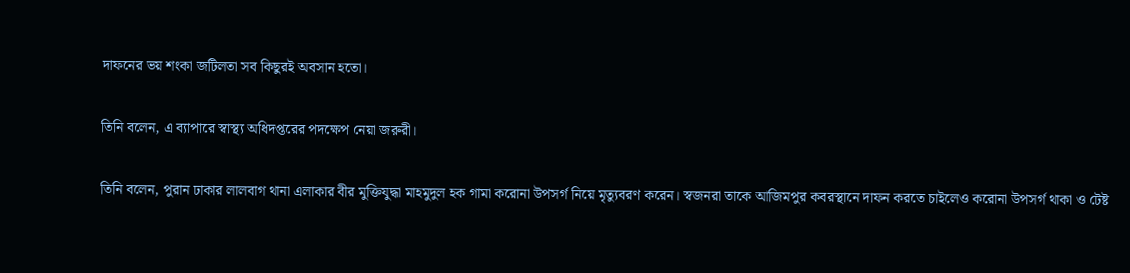দাফনের ভয় শংকা জটিলতা সব কিছুরই অবসান হতো।

তিনি বলেন, এ ব্যাপারে স্বাস্থ্য অধিদপ্তরের পদক্ষেপ নেয়া জরুরী।

তিনি বলেন, পুরান ঢাকার লালবাগ থানা এলাকার বীর মুক্তিযুদ্ধা মাহমুদুল হক গামা করোনা উপসর্গ নিয়ে মৃত্যুবরণ করেন। স্বজনরা তাকে আজিমপুর কবরস্থানে দাফন করতে চাইলেও করোনা উপসর্গ থাকা ও টেষ্ট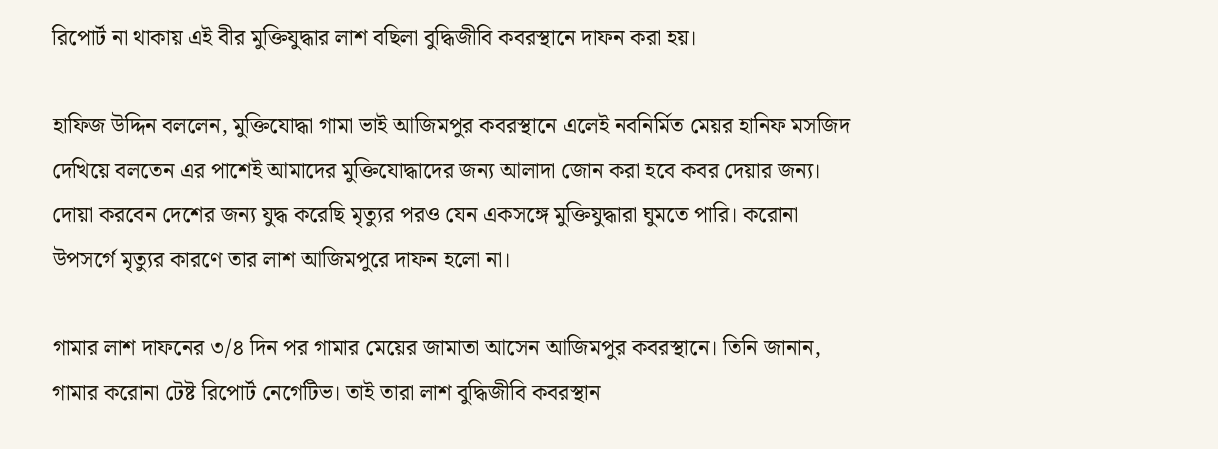রিপোর্ট না থাকায় এই বীর মুক্তিযুদ্ধার লাশ বছিলা বুদ্ধিজীবি কবরস্থানে দাফন করা হয়।

হাফিজ উদ্দিন বললেন, মুক্তিযোদ্ধা গামা ভাই আজিমপুর কবরস্থানে এলেই নবনির্মিত মেয়র হানিফ মসজিদ দেখিয়ে বলতেন এর পাশেই আমাদের মুক্তিযোদ্ধাদের জন্য আলাদা জোন করা হবে কবর দেয়ার জন্য। দোয়া করবেন দেশের জন্য যুদ্ধ করেছি মৃত্যুর পরও যেন একসঙ্গে মুক্তিযুদ্ধারা ঘুমতে পারি। করোনা উপসর্গে মৃত্যুর কারণে তার লাশ আজিমপুরে দাফন হলো না।

গামার লাশ দাফনের ৩/৪ দিন পর গামার মেয়ের জামাতা আসেন আজিমপুর কবরস্থানে। তিনি জানান, গামার করোনা টেষ্ট রিপোর্ট নেগেটিভ। তাই তারা লাশ বুদ্ধিজীবি কবরস্থান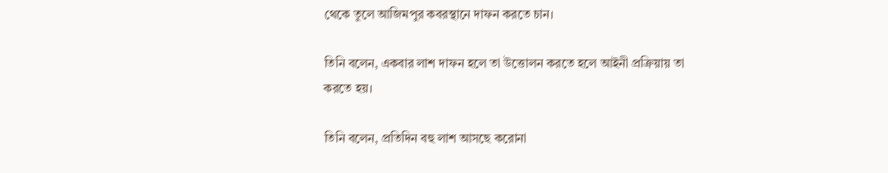থেকে তুলে আজিমপুর কবরস্থানে দাফন করতে চান।

তিনি বলেন, একবার লাশ দাফন হলে তা উত্তোলন করতে হলে আইনী প্রক্রিয়ায় তা করতে হয়।

তিনি বলেন, প্রতিদিন বহু লাশ আসছে করোনা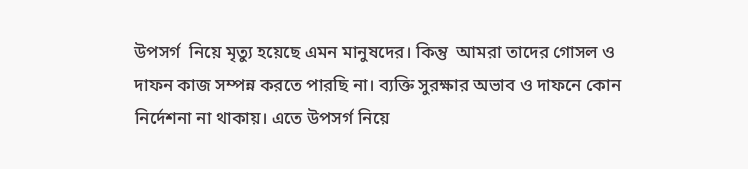উপসর্গ  নিয়ে মৃত্যু হয়েছে এমন মানুষদের। কিন্তু  আমরা তাদের গোসল ও দাফন কাজ সম্পন্ন করতে পারছি না। ব্যক্তি সুরক্ষার অভাব ও দাফনে কোন নির্দেশনা না থাকায়। এতে উপসর্গ নিয়ে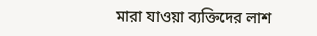মারা যাওয়া ব্যক্তিদের লাশ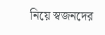নিয়ে স্বজনদের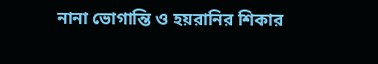নানা ভোগান্তি ও হয়রানির শিকার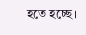হতে হচ্ছে।